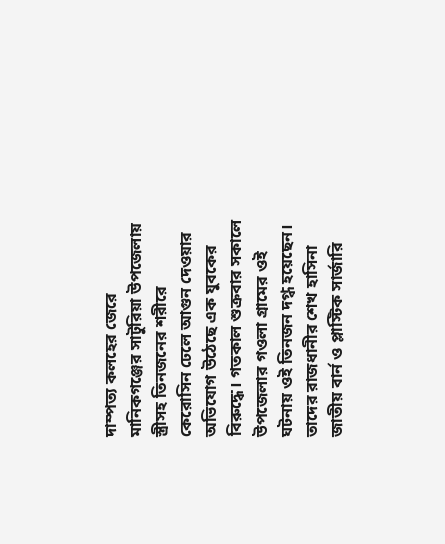দাম্পত্য কলহের জেরে মানিকগঞ্জের সাটুরিয়া উপজেলায় স্ত্রীসহ তিনজনের শরীরে কেরোসিন ঢেলে আগুন দেওয়ার অভিযোগ উঠেছে এক যুবকের বিরুদ্ধে। গতকাল শুক্রবার সকালে উপজেলার গওলা গ্রামের ওই ঘটনায় ওই তিনজন দগ্ধ হয়েছেন। তাদের রাজধানীর শেখ হাসিনা জাতীয় বার্ন ও প্লাস্টিক সার্জারি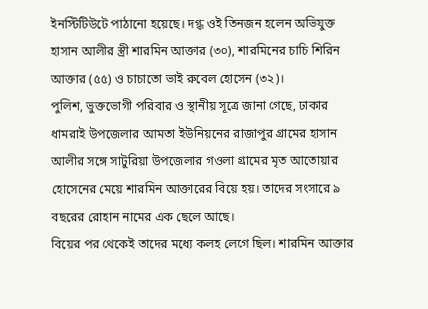ইনস্টিটিউটে পাঠানো হয়েছে। দগ্ধ ওই তিনজন হলেন অভিযুক্ত হাসান আলীর স্ত্রী শারমিন আক্তার (৩০), শারমিনের চাচি শিরিন আক্তার (৫৫) ও চাচাতো ভাই রুবেল হোসেন (৩২)।
পুলিশ, ভুক্তভোগী পরিবার ও স্থানীয় সূত্রে জানা গেছে, ঢাকার ধামরাই উপজেলার আমতা ইউনিয়নের রাজাপুর গ্রামের হাসান আলীর সঙ্গে সাটুরিয়া উপজেলার গওলা গ্রামের মৃত আতোয়ার হোসেনের মেয়ে শারমিন আক্তারের বিয়ে হয়। তাদের সংসারে ৯ বছরের রোহান নামের এক ছেলে আছে।
বিয়ের পর থেকেই তাদের মধ্যে কলহ লেগে ছিল। শারমিন আক্তার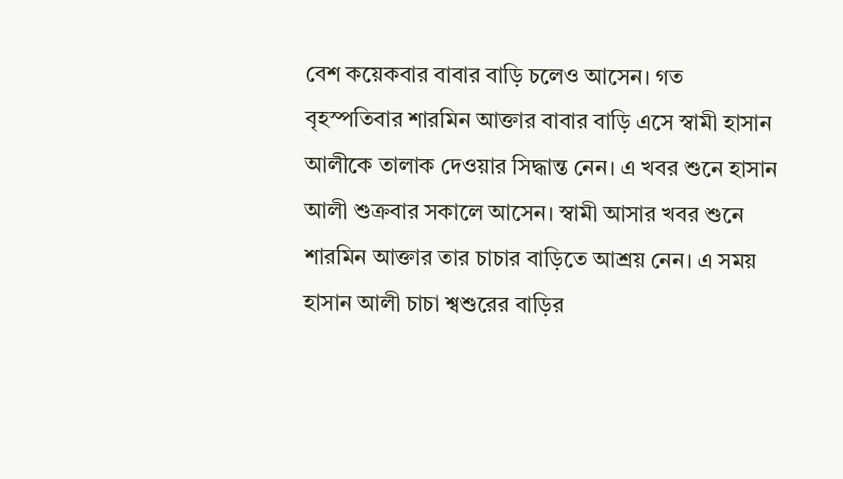বেশ কয়েকবার বাবার বাড়ি চলেও আসেন। গত বৃহস্পতিবার শারমিন আক্তার বাবার বাড়ি এসে স্বামী হাসান আলীকে তালাক দেওয়ার সিদ্ধান্ত নেন। এ খবর শুনে হাসান আলী শুক্রবার সকালে আসেন। স্বামী আসার খবর শুনে শারমিন আক্তার তার চাচার বাড়িতে আশ্রয় নেন। এ সময় হাসান আলী চাচা শ্বশুরের বাড়ির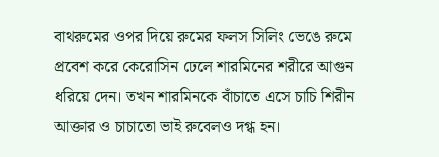বাথরুমের ওপর দিয়ে রুমের ফলস সিলিং ভেঙে রুমে প্রবেশ করে কেরোসিন ঢেলে শারমিনের শরীরে আগুন ধরিয়ে দেন। তখন শারমিনকে বাঁচাতে এসে চাচি শিরীন আক্তার ও চাচাতো ভাই রুবেলও দগ্ধ হন।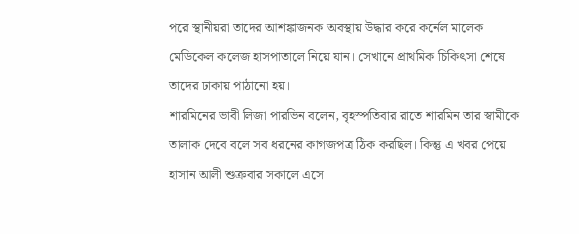পরে স্থানীয়রা তাদের আশঙ্কাজনক অবস্থায় উদ্ধার করে কর্নেল মালেক মেডিকেল কলেজ হাসপাতালে নিয়ে যান। সেখানে প্রাথমিক চিকিৎসা শেষে তাদের ঢাকায় পাঠানো হয়।
শারমিনের ভাবী লিজা পারভিন বলেন, বৃহস্পতিবার রাতে শারমিন তার স্বামীকে তালাক দেবে বলে সব ধরনের কাগজপত্র ঠিক করছিল। কিন্তু এ খবর পেয়ে হাসান আলী শুক্রবার সকালে এসে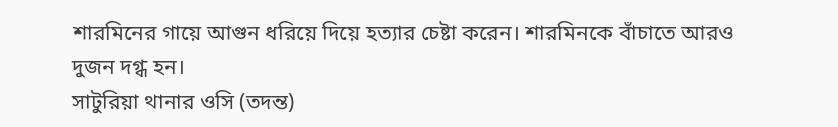শারমিনের গায়ে আগুন ধরিয়ে দিয়ে হত্যার চেষ্টা করেন। শারমিনকে বাঁচাতে আরও দুজন দগ্ধ হন।
সাটুরিয়া থানার ওসি (তদন্ত)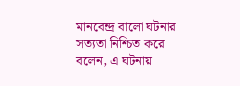মানবেন্দ্র বালো ঘটনার সত্যতা নিশ্চিত করে বলেন, এ ঘটনায়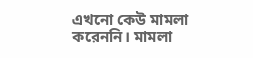এখনো কেউ মামলা করেননি। মামলা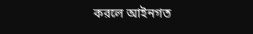করলে আইনগত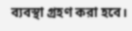ব্যবস্থা গ্রহণ করা হবে।